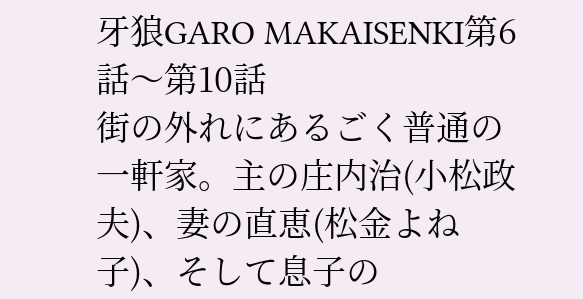牙狼GARO MAKAISENKI第6話〜第10話
街の外れにあるごく普通の一軒家。主の庄内治(小松政夫)、妻の直恵(松金よね子)、そして息子の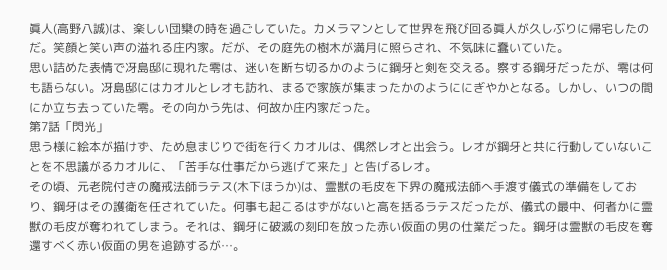眞人(高野八誠)は、楽しい団欒の時を過ごしていた。カメラマンとして世界を飛び回る眞人が久しぶりに帰宅したのだ。笑顔と笑い声の溢れる庄内家。だが、その庭先の樹木が満月に照らされ、不気味に蠢いていた。
思い詰めた表情で冴島邸に現れた零は、迷いを断ち切るかのように鋼牙と剣を交える。察する鋼牙だったが、零は何も語らない。冴島邸にはカオルとレオも訪れ、まるで家族が集まったかのようににぎやかとなる。しかし、いつの間にか立ち去っていた零。その向かう先は、何故か庄内家だった。
第7話「閃光」
思う様に絵本が描けず、ため息まじりで街を行くカオルは、偶然レオと出会う。レオが鋼牙と共に行動していないことを不思議がるカオルに、「苦手な仕事だから逃げて来た」と告げるレオ。
その頃、元老院付きの魔戒法師ラテス(木下ほうか)は、霊獣の毛皮を下界の魔戒法師へ手渡す儀式の準備をしており、鋼牙はその護衛を任されていた。何事も起こるはずがないと高を括るラテスだったが、儀式の最中、何者かに霊獣の毛皮が奪われてしまう。それは、鋼牙に破滅の刻印を放った赤い仮面の男の仕業だった。鋼牙は霊獣の毛皮を奪還すべく赤い仮面の男を追跡するが…。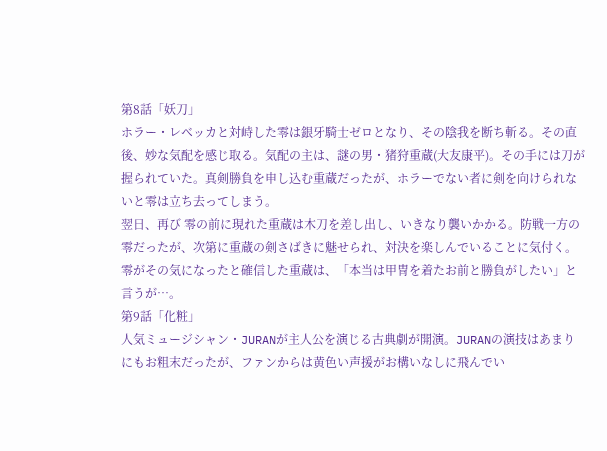第8話「妖刀」
ホラー・レベッカと対峙した零は銀牙騎士ゼロとなり、その陰我を断ち斬る。その直後、妙な気配を感じ取る。気配の主は、謎の男・猪狩重蔵(大友康平)。その手には刀が握られていた。真剣勝負を申し込む重蔵だったが、ホラーでない者に剣を向けられないと零は立ち去ってしまう。
翌日、再び 零の前に現れた重蔵は木刀を差し出し、いきなり襲いかかる。防戦一方の零だったが、次第に重蔵の剣さばきに魅せられ、対決を楽しんでいることに気付く。零がその気になったと確信した重蔵は、「本当は甲冑を着たお前と勝負がしたい」と言うが…。
第9話「化粧」
人気ミュージシャン・JURANが主人公を演じる古典劇が開演。JURANの演技はあまりにもお粗末だったが、ファンからは黄色い声援がお構いなしに飛んでい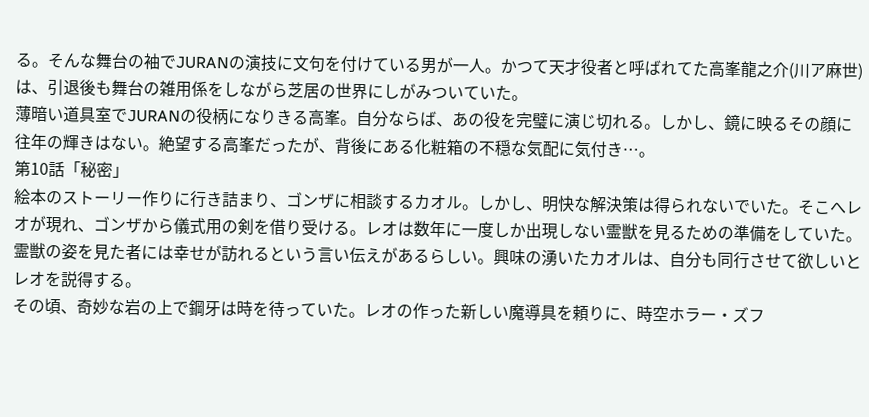る。そんな舞台の袖でJURANの演技に文句を付けている男が一人。かつて天才役者と呼ばれてた高峯龍之介(川ア麻世)は、引退後も舞台の雑用係をしながら芝居の世界にしがみついていた。
薄暗い道具室でJURANの役柄になりきる高峯。自分ならば、あの役を完璧に演じ切れる。しかし、鏡に映るその顔に往年の輝きはない。絶望する高峯だったが、背後にある化粧箱の不穏な気配に気付き…。
第10話「秘密」
絵本のストーリー作りに行き詰まり、ゴンザに相談するカオル。しかし、明快な解決策は得られないでいた。そこへレオが現れ、ゴンザから儀式用の剣を借り受ける。レオは数年に一度しか出現しない霊獣を見るための準備をしていた。霊獣の姿を見た者には幸せが訪れるという言い伝えがあるらしい。興味の湧いたカオルは、自分も同行させて欲しいとレオを説得する。
その頃、奇妙な岩の上で鋼牙は時を待っていた。レオの作った新しい魔導具を頼りに、時空ホラー・ズフ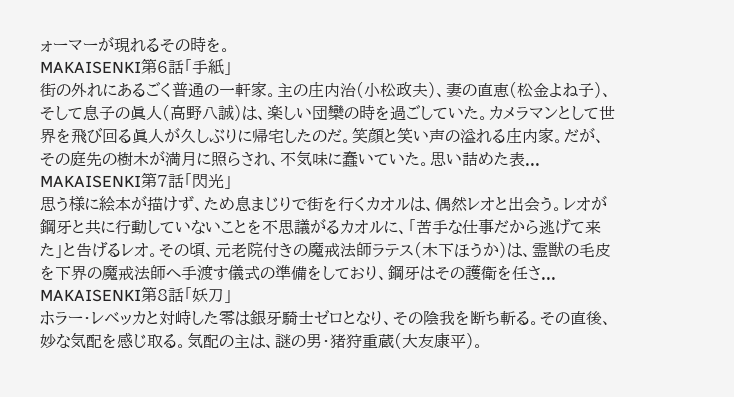ォーマーが現れるその時を。
MAKAISENKI第6話「手紙」
街の外れにあるごく普通の一軒家。主の庄内治(小松政夫)、妻の直恵(松金よね子)、そして息子の眞人(高野八誠)は、楽しい団欒の時を過ごしていた。カメラマンとして世界を飛び回る眞人が久しぶりに帰宅したのだ。笑顔と笑い声の溢れる庄内家。だが、その庭先の樹木が満月に照らされ、不気味に蠢いていた。思い詰めた表...
MAKAISENKI第7話「閃光」
思う様に絵本が描けず、ため息まじりで街を行くカオルは、偶然レオと出会う。レオが鋼牙と共に行動していないことを不思議がるカオルに、「苦手な仕事だから逃げて来た」と告げるレオ。その頃、元老院付きの魔戒法師ラテス(木下ほうか)は、霊獣の毛皮を下界の魔戒法師へ手渡す儀式の準備をしており、鋼牙はその護衛を任さ...
MAKAISENKI第8話「妖刀」
ホラー・レベッカと対峙した零は銀牙騎士ゼロとなり、その陰我を断ち斬る。その直後、妙な気配を感じ取る。気配の主は、謎の男・猪狩重蔵(大友康平)。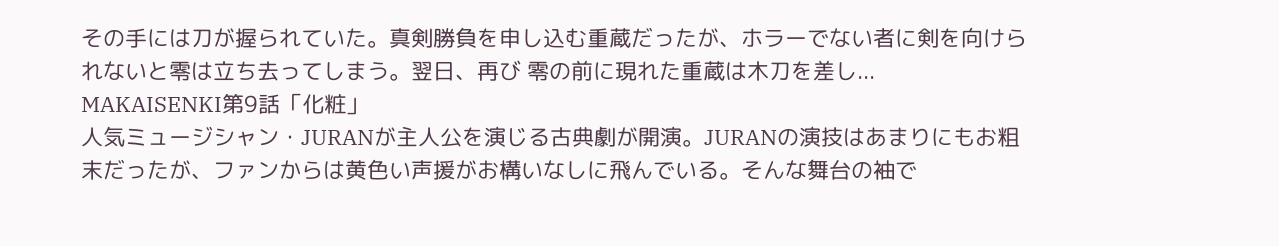その手には刀が握られていた。真剣勝負を申し込む重蔵だったが、ホラーでない者に剣を向けられないと零は立ち去ってしまう。翌日、再び 零の前に現れた重蔵は木刀を差し...
MAKAISENKI第9話「化粧」
人気ミュージシャン・JURANが主人公を演じる古典劇が開演。JURANの演技はあまりにもお粗末だったが、ファンからは黄色い声援がお構いなしに飛んでいる。そんな舞台の袖で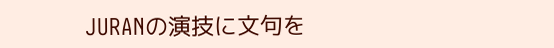JURANの演技に文句を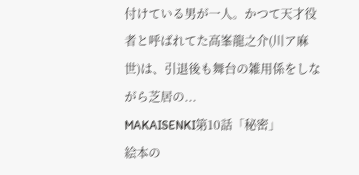付けている男が一人。かつて天才役者と呼ばれてた高峯龍之介(川ア麻世)は、引退後も舞台の雑用係をしながら芝居の...
MAKAISENKI第10話「秘密」
絵本の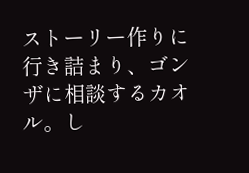ストーリー作りに行き詰まり、ゴンザに相談するカオル。し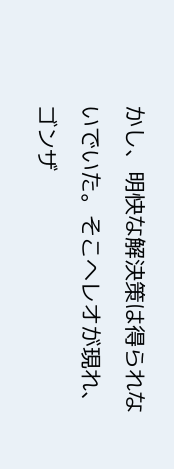かし、明快な解決策は得られないでいた。そこへレオが現れ、ゴンザ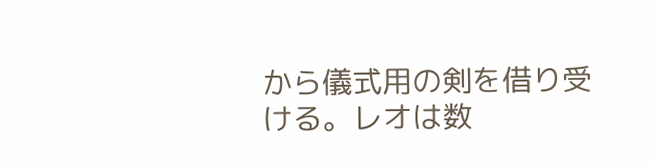から儀式用の剣を借り受ける。レオは数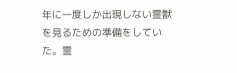年に一度しか出現しない霊獣を見るための準備をしていた。霊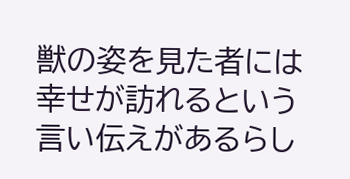獣の姿を見た者には幸せが訪れるという言い伝えがあるらし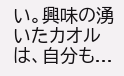い。興味の湧いたカオルは、自分も...